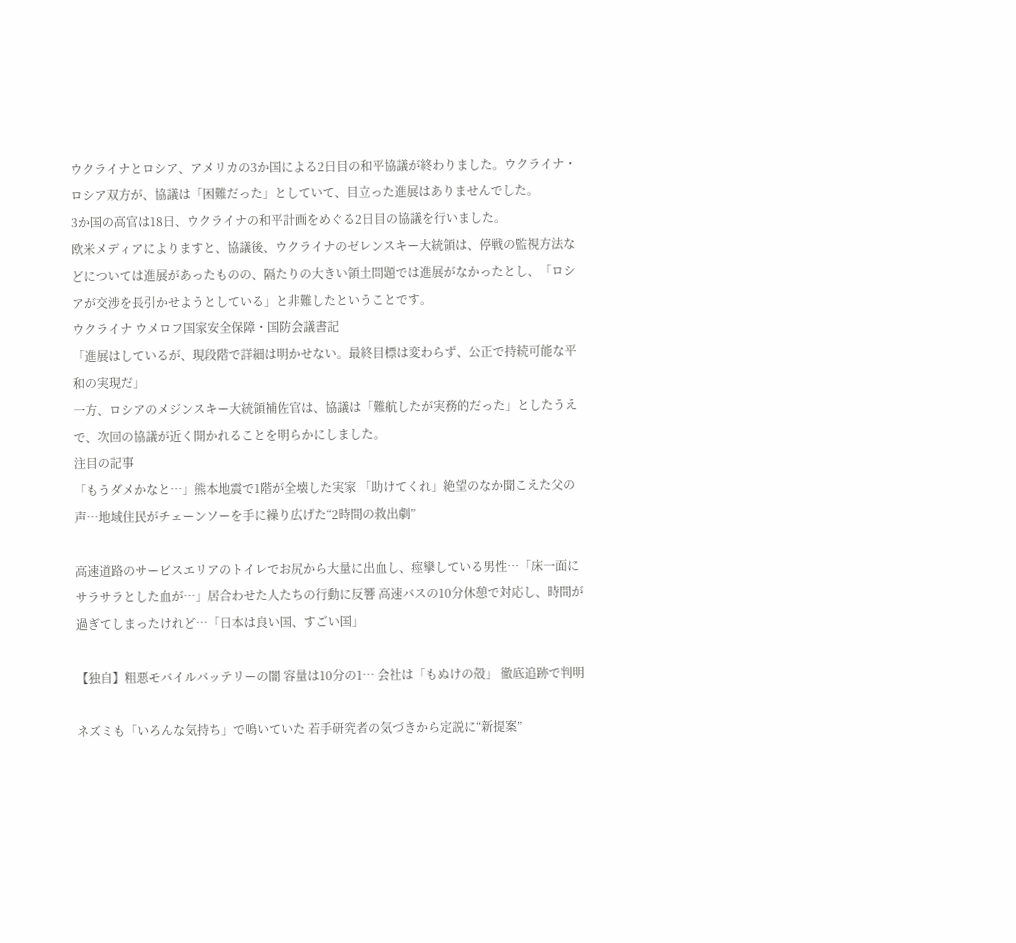ウクライナとロシア、アメリカの3か国による2日目の和平協議が終わりました。ウクライナ・ロシア双方が、協議は「困難だった」としていて、目立った進展はありませんでした。
3か国の高官は18日、ウクライナの和平計画をめぐる2日目の協議を行いました。
欧米メディアによりますと、協議後、ウクライナのゼレンスキー大統領は、停戦の監視方法などについては進展があったものの、隔たりの大きい領土問題では進展がなかったとし、「ロシアが交渉を長引かせようとしている」と非難したということです。
ウクライナ ウメロフ国家安全保障・国防会議書記
「進展はしているが、現段階で詳細は明かせない。最終目標は変わらず、公正で持続可能な平和の実現だ」
一方、ロシアのメジンスキー大統領補佐官は、協議は「難航したが実務的だった」としたうえで、次回の協議が近く開かれることを明らかにしました。
注目の記事
「もうダメかなと…」熊本地震で1階が全壊した実家 「助けてくれ」絶望のなか聞こえた父の声…地域住民がチェーンソーを手に繰り広げた“2時間の救出劇”

高速道路のサービスエリアのトイレでお尻から大量に出血し、痙攣している男性…「床一面にサラサラとした血が…」居合わせた人たちの行動に反響 高速バスの10分休憩で対応し、時間が過ぎてしまったけれど…「日本は良い国、すごい国」

【独自】粗悪モバイルバッテリーの闇 容量は10分の1… 会社は「もぬけの殻」 徹底追跡で判明

ネズミも「いろんな気持ち」で鳴いていた 若手研究者の気づきから定説に“新提案”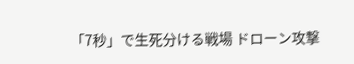「7秒」で生死分ける戦場 ドローン攻撃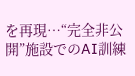を再現…“完全非公開”施設でのAI訓練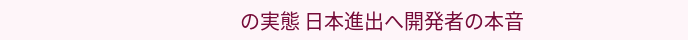の実態 日本進出へ開発者の本音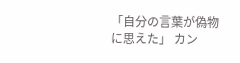「自分の言葉が偽物に思えた」 カン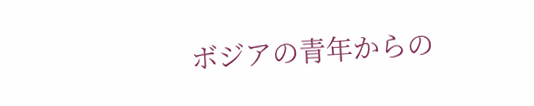ボジアの青年からの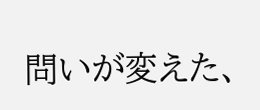問いが変えた、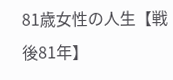81歳女性の人生【戦後81年】